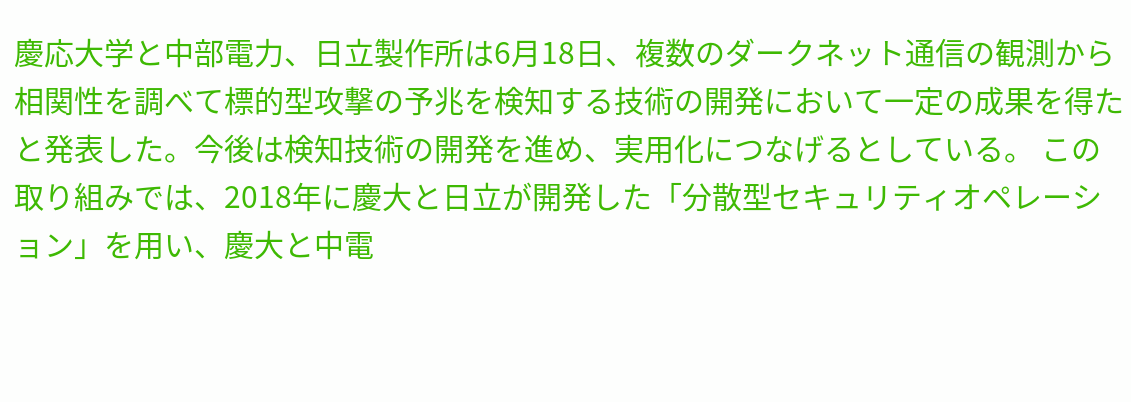慶応大学と中部電力、日立製作所は6月18日、複数のダークネット通信の観測から相関性を調べて標的型攻撃の予兆を検知する技術の開発において一定の成果を得たと発表した。今後は検知技術の開発を進め、実用化につなげるとしている。 この取り組みでは、2018年に慶大と日立が開発した「分散型セキュリティオペレーション」を用い、慶大と中電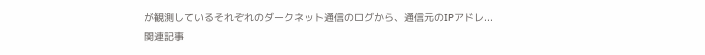が観測しているそれぞれのダークネット通信のログから、通信元のIPアドレ...
関連記事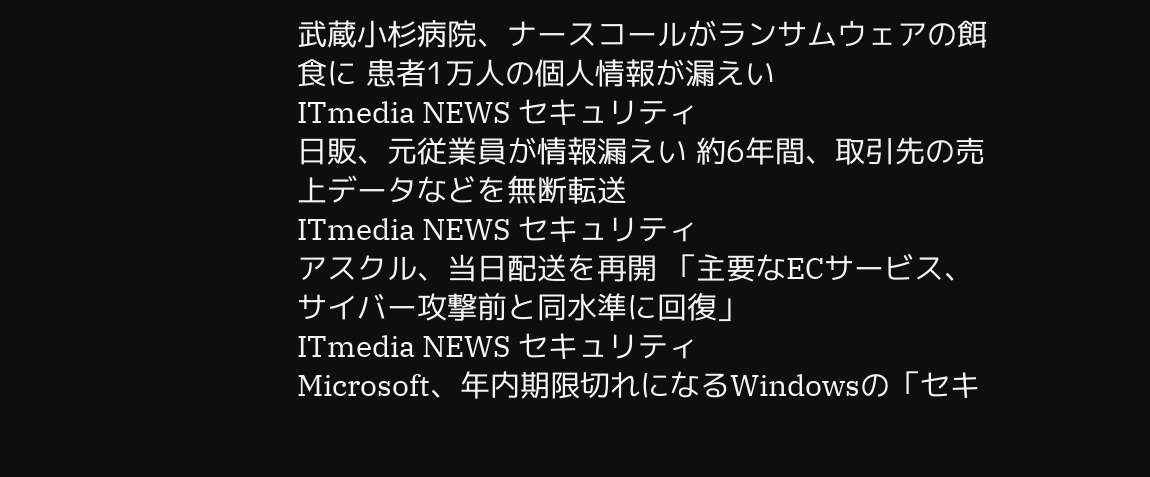武蔵小杉病院、ナースコールがランサムウェアの餌食に 患者1万人の個人情報が漏えい
ITmedia NEWS セキュリティ
日販、元従業員が情報漏えい 約6年間、取引先の売上データなどを無断転送
ITmedia NEWS セキュリティ
アスクル、当日配送を再開 「主要なECサービス、サイバー攻撃前と同水準に回復」
ITmedia NEWS セキュリティ
Microsoft、年内期限切れになるWindowsの「セキ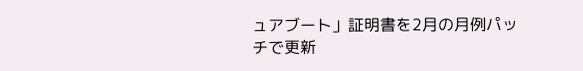ュアブート」証明書を2月の月例パッチで更新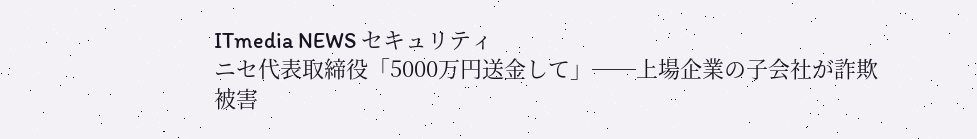ITmedia NEWS セキュリティ
ニセ代表取締役「5000万円送金して」──上場企業の子会社が詐欺被害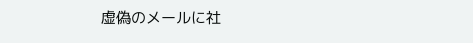虚偽のメールに社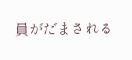員がだまされる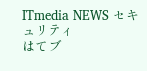ITmedia NEWS セキュリティ
はてブ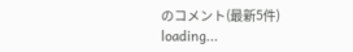のコメント(最新5件)
loading...